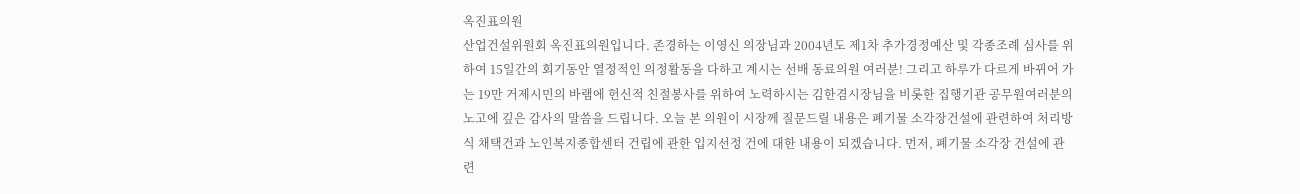옥진표의원
산업건설위원회 옥진표의원입니다. 존경하는 이영신 의장님과 2004년도 제1차 추가경정예산 및 각종조례 심사를 위하여 15일간의 회기동안 열정적인 의정활동을 다하고 계시는 선배 동료의원 여러분! 그리고 하루가 다르게 바뀌어 가는 19만 거제시민의 바램에 헌신적 친절봉사를 위하여 노력하시는 김한겸시장님을 비롯한 집행기관 공무원여러분의 노고에 깊은 감사의 말씀을 드립니다. 오늘 본 의원이 시장께 질문드릴 내용은 폐기물 소각장건설에 관련하여 처리방식 채택건과 노인복지종합센터 건립에 관한 입지선정 건에 대한 내용이 되겠습니다. 먼저, 폐기물 소각장 건설에 관련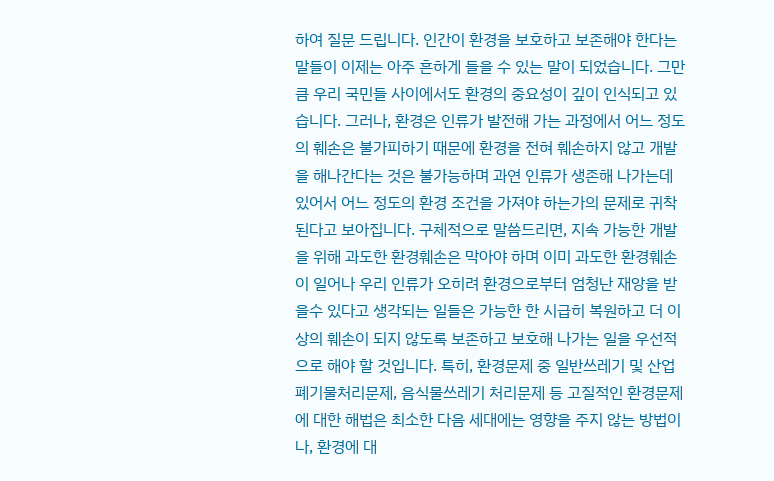하여 질문 드립니다. 인간이 환경을 보호하고 보존해야 한다는 말들이 이제는 아주 흔하게 들을 수 있는 말이 되었습니다. 그만큼 우리 국민들 사이에서도 환경의 중요성이 깊이 인식되고 있습니다. 그러나, 환경은 인류가 발전해 가는 과정에서 어느 정도의 훼손은 불가피하기 때문에 환경을 전혀 훼손하지 않고 개발을 해나간다는 것은 불가능하며 과연 인류가 생존해 나가는데 있어서 어느 정도의 환경 조건을 가져야 하는가의 문제로 귀착된다고 보아집니다. 구체적으로 말씀드리면, 지속 가능한 개발을 위해 과도한 환경훼손은 막아야 하며 이미 과도한 환경훼손이 일어나 우리 인류가 오히려 환경으로부터 엄청난 재앙을 받을수 있다고 생각되는 일들은 가능한 한 시급히 복원하고 더 이상의 훼손이 되지 않도록 보존하고 보호해 나가는 일을 우선적으로 해야 할 것입니다. 특히, 환경문제 중 일반쓰레기 및 산업폐기물처리문제, 음식물쓰레기 처리문제 등 고질적인 환경문제에 대한 해법은 최소한 다음 세대에는 영향을 주지 않는 방법이나, 환경에 대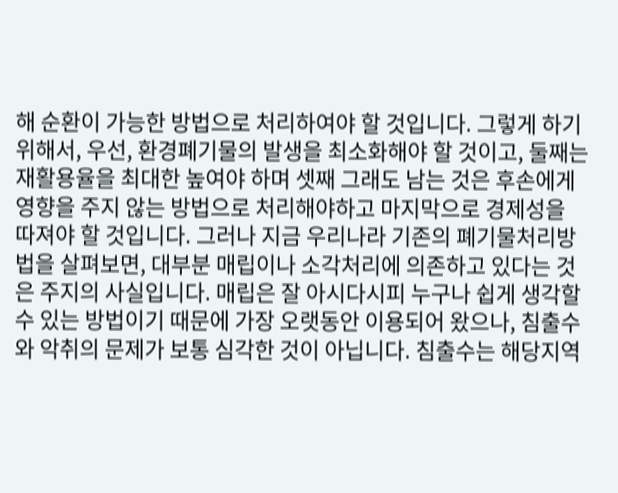해 순환이 가능한 방법으로 처리하여야 할 것입니다. 그렇게 하기 위해서, 우선, 환경폐기물의 발생을 최소화해야 할 것이고, 둘째는 재활용율을 최대한 높여야 하며 셋째 그래도 남는 것은 후손에게 영향을 주지 않는 방법으로 처리해야하고 마지막으로 경제성을 따져야 할 것입니다. 그러나 지금 우리나라 기존의 폐기물처리방법을 살펴보면, 대부분 매립이나 소각처리에 의존하고 있다는 것은 주지의 사실입니다. 매립은 잘 아시다시피 누구나 쉽게 생각할 수 있는 방법이기 때문에 가장 오랫동안 이용되어 왔으나, 침출수와 악취의 문제가 보통 심각한 것이 아닙니다. 침출수는 해당지역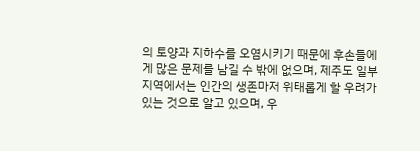의 토양과 지하수를 오염시키기 때문에 후손들에게 많은 문제를 남길 수 밖에 없으며, 제주도 일부지역에서는 인간의 생존마저 위태롭게 할 우려가 있는 것으로 알고 있으며, 우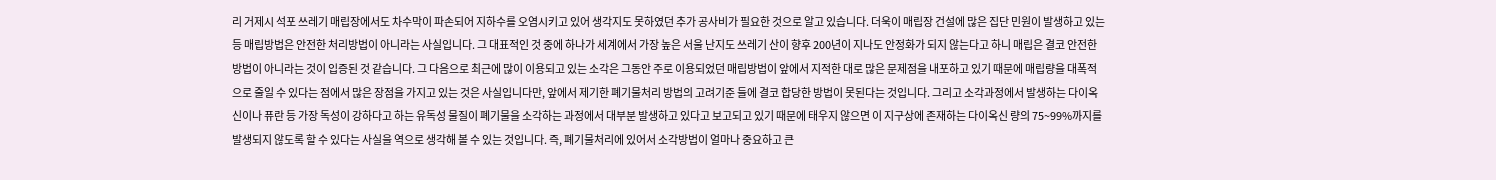리 거제시 석포 쓰레기 매립장에서도 차수막이 파손되어 지하수를 오염시키고 있어 생각지도 못하였던 추가 공사비가 필요한 것으로 알고 있습니다. 더욱이 매립장 건설에 많은 집단 민원이 발생하고 있는 등 매립방법은 안전한 처리방법이 아니라는 사실입니다. 그 대표적인 것 중에 하나가 세계에서 가장 높은 서울 난지도 쓰레기 산이 향후 200년이 지나도 안정화가 되지 않는다고 하니 매립은 결코 안전한 방법이 아니라는 것이 입증된 것 같습니다. 그 다음으로 최근에 많이 이용되고 있는 소각은 그동안 주로 이용되었던 매립방법이 앞에서 지적한 대로 많은 문제점을 내포하고 있기 때문에 매립량을 대폭적으로 줄일 수 있다는 점에서 많은 장점을 가지고 있는 것은 사실입니다만, 앞에서 제기한 폐기물처리 방법의 고려기준 들에 결코 합당한 방법이 못된다는 것입니다. 그리고 소각과정에서 발생하는 다이옥신이나 퓨란 등 가장 독성이 강하다고 하는 유독성 물질이 폐기물을 소각하는 과정에서 대부분 발생하고 있다고 보고되고 있기 때문에 태우지 않으면 이 지구상에 존재하는 다이옥신 량의 75~99%까지를 발생되지 않도록 할 수 있다는 사실을 역으로 생각해 볼 수 있는 것입니다. 즉, 폐기물처리에 있어서 소각방법이 얼마나 중요하고 큰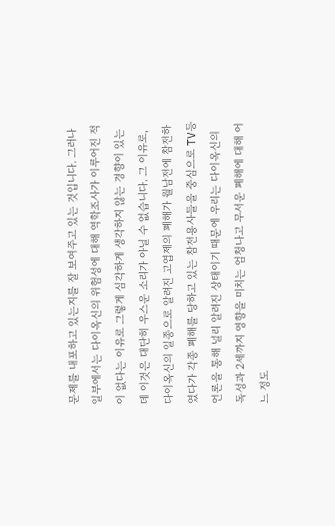문제를 내포하고 있는지를 잘 보여주고 있는 것입니다. 그러나 일부에서는 다이옥신의 위험성에 대해 역학조사가 이루어진 적이 없다는 이유로 그렇게 심각하게 생각하지 않는 경향이 있는데 이것은 대단히 우스운 소리가 아닐 수 없습니다. 그 이유로, 다이옥신의 일종으로 알려진 고엽제의 폐해가 월남전에 참전하였다가 각종 폐해를 당하고 있는 참전용사들을 중심으로 TV등 언론을 통해 널리 알려진 상태이기 때문에 우리는 다이옥신의 독성과 2세까지 영향을 미치는 엄청나고 무서운 폐해에 대해 어느 정도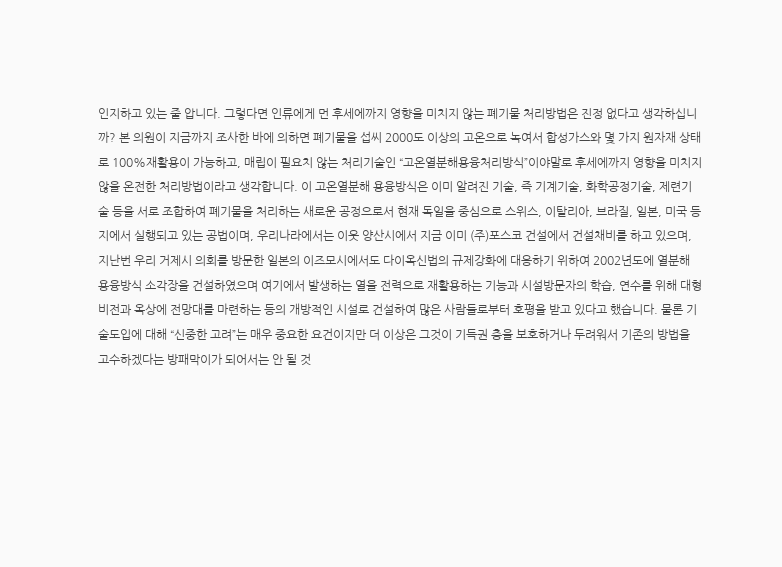인지하고 있는 줄 압니다. 그렇다면 인류에게 먼 후세에까지 영향을 미치지 않는 폐기물 처리방법은 진정 없다고 생각하십니까? 본 의원이 지금까지 조사한 바에 의하면 폐기물을 섭씨 2000도 이상의 고온으로 녹여서 합성가스와 몇 가지 원자재 상태로 100%재활용이 가능하고, 매립이 필요치 않는 처리기술인 “고온열분해용융처리방식”이야말로 후세에까지 영향을 미치지 않을 온전한 처리방법이라고 생각합니다. 이 고온열분해 용융방식은 이미 알려진 기술, 즉 기계기술, 화학공정기술, 제련기술 등을 서로 조합하여 폐기물을 처리하는 새로운 공정으로서 현재 독일을 중심으로 스위스, 이탈리아, 브라질, 일본, 미국 등지에서 실행되고 있는 공법이며, 우리나라에서는 이웃 양산시에서 지금 이미 (주)포스코 건설에서 건설채비를 하고 있으며, 지난번 우리 거제시 의회를 방문한 일본의 이즈모시에서도 다이옥신법의 규제강화에 대응하기 위하여 2002년도에 열분해 용융방식 소각장을 건설하였으며 여기에서 발생하는 열을 전력으로 재활용하는 기능과 시설방문자의 학습, 연수를 위해 대형비전과 옥상에 전망대를 마련하는 등의 개방적인 시설로 건설하여 많은 사람들로부터 호평을 받고 있다고 했습니다. 물론 기술도입에 대해 “신중한 고려”는 매우 중요한 요건이지만 더 이상은 그것이 기득권 층을 보호하거나 두려워서 기존의 방법을 고수하겠다는 방패막이가 되어서는 안 될 것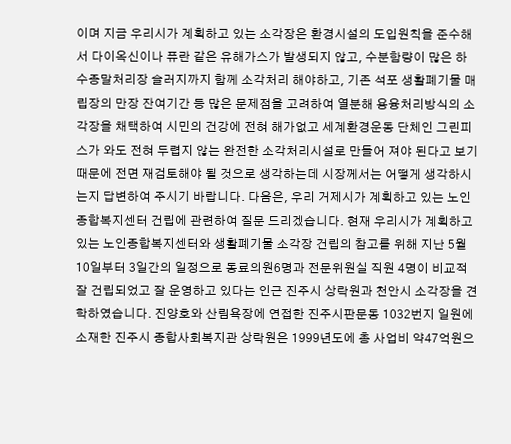이며 지금 우리시가 계획하고 있는 소각장은 환경시설의 도입원칙을 준수해서 다이옥신이나 퓨란 같은 유해가스가 발생되지 않고, 수분함량이 많은 하수종말처리장 슬러지까지 함께 소각처리 해야하고, 기존 석포 생활폐기물 매립장의 만장 잔여기간 등 많은 문제점을 고려하여 열분해 용융처리방식의 소각장을 채택하여 시민의 건강에 전혀 해가없고 세계환경운동 단체인 그린피스가 와도 전혀 두렵지 않는 완전한 소각처리시설로 만들어 져야 된다고 보기 때문에 전면 재검토해야 될 것으로 생각하는데 시장께서는 어떻게 생각하시는지 답변하여 주시기 바랍니다. 다음은, 우리 거제시가 계획하고 있는 노인종합복지센터 건립에 관련하여 질문 드리겠습니다. 현재 우리시가 계획하고 있는 노인종합복지센터와 생활폐기물 소각장 건립의 참고를 위해 지난 5월 10일부터 3일간의 일정으로 동료의원6명과 전문위원실 직원 4명이 비교적 잘 건립되었고 잘 운영하고 있다는 인근 진주시 상락원과 천안시 소각장을 견학하였습니다. 진양호와 산림욕장에 연접한 진주시판문동 1032번지 일원에 소재한 진주시 종합사회복지관 상락원은 1999년도에 총 사업비 약47억원으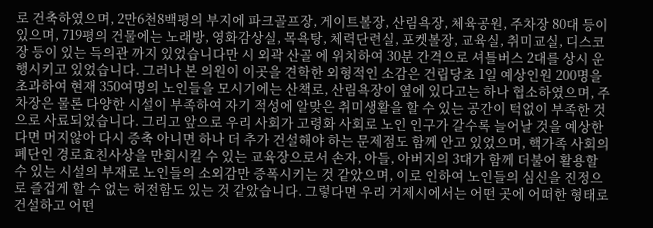로 건축하였으며, 2만6천8백평의 부지에 파크골프장, 게이트볼장, 산림욕장, 체육공원, 주차장 80대 등이 있으며, 719평의 건물에는 노래방, 영화감상실, 목욕탕, 체력단련실, 포켓볼장, 교육실, 취미교실, 디스코장 등이 있는 득의관 까지 있었습니다만 시 외곽 산골 에 위치하여 30분 간격으로 셔틀버스 2대를 상시 운행시키고 있었습니다. 그러나 본 의원이 이곳을 견학한 외형적인 소감은 건립당초 1일 예상인원 200명을 초과하여 현재 350여명의 노인들을 모시기에는 산책로, 산림욕장이 옆에 있다고는 하나 협소하였으며, 주차장은 물론 다양한 시설이 부족하여 자기 적성에 알맞은 취미생활을 할 수 있는 공간이 턱없이 부족한 것으로 사료되었습니다. 그리고 앞으로 우리 사회가 고령화 사회로 노인 인구가 갈수록 늘어날 것을 예상한다면 머지않아 다시 증축 아니면 하나 더 추가 건설해야 하는 문제점도 함께 안고 있었으며, 핵가족 사회의 폐단인 경로효친사상을 만회시킬 수 있는 교육장으로서 손자, 아들, 아버지의 3대가 함께 더불어 활용할 수 있는 시설의 부재로 노인들의 소외감만 증폭시키는 것 같았으며, 이로 인하여 노인들의 심신을 진정으로 즐겁게 할 수 없는 허전함도 있는 것 같았습니다. 그렇다면 우리 거제시에서는 어떤 곳에 어떠한 형태로 건설하고 어떤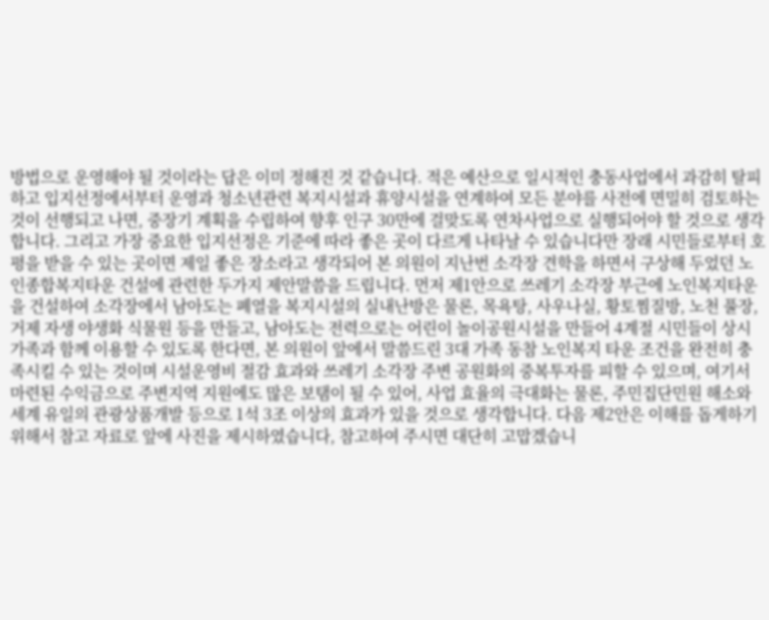방법으로 운영해야 될 것이라는 답은 이미 정해진 것 같습니다. 적은 예산으로 일시적인 충동사업에서 과감히 탈피하고 입지선정에서부터 운영과 청소년관련 복지시설과 휴양시설을 연계하여 모든 분야를 사전에 면밀히 검토하는 것이 선행되고 나면, 중장기 계획을 수립하여 향후 인구 30만에 걸맞도록 연차사업으로 실행되어야 할 것으로 생각합니다. 그리고 가장 중요한 입지선정은 기준에 따라 좋은 곳이 다르게 나타날 수 있습니다만 장래 시민들로부터 호평을 받을 수 있는 곳이면 제일 좋은 장소라고 생각되어 본 의원이 지난번 소각장 견학을 하면서 구상해 두었던 노인종합복지타운 건설에 관련한 두가지 제안말씀을 드립니다. 먼저 제1안으로 쓰레기 소각장 부근에 노인복지타운을 건설하여 소각장에서 남아도는 폐열을 복지시설의 실내난방은 물론, 목욕탕, 사우나실, 황토찜질방, 노천 풀장, 거제 자생 야생화 식물원 등을 만들고, 남아도는 전력으로는 어린이 놀이공원시설을 만들어 4계절 시민들이 상시 가족과 함께 이용할 수 있도록 한다면, 본 의원이 앞에서 말씀드린 3대 가족 동참 노인복지 타운 조건을 완전히 충족시킬 수 있는 것이며 시설운영비 절감 효과와 쓰레기 소각장 주변 공원화의 중복투자를 피할 수 있으며, 여기서 마련된 수익금으로 주변지역 지원에도 많은 보탬이 될 수 있어, 사업 효율의 극대화는 물론, 주민집단민원 해소와 세계 유일의 관광상품개발 등으로 1석 3조 이상의 효과가 있을 것으로 생각합니다. 다음 제2안은 이해를 돕게하기 위해서 참고 자료로 앞에 사진을 제시하였습니다, 참고하여 주시면 대단히 고맙겠습니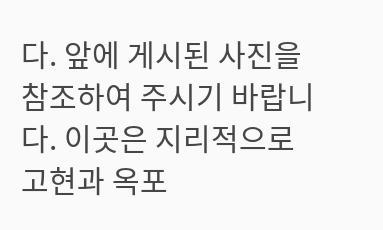다. 앞에 게시된 사진을 참조하여 주시기 바랍니다. 이곳은 지리적으로 고현과 옥포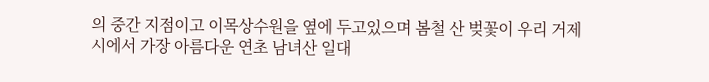의 중간 지점이고 이목상수원을 옆에 두고있으며 봄철 산 벚꽃이 우리 거제시에서 가장 아름다운 연초 남녀산 일대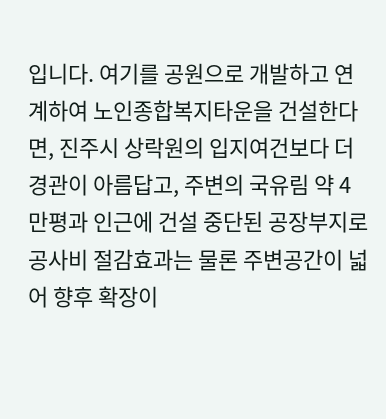입니다. 여기를 공원으로 개발하고 연계하여 노인종합복지타운을 건설한다면, 진주시 상락원의 입지여건보다 더 경관이 아름답고, 주변의 국유림 약 4만평과 인근에 건설 중단된 공장부지로 공사비 절감효과는 물론 주변공간이 넓어 향후 확장이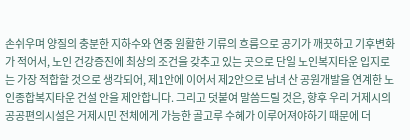손쉬우며 양질의 충분한 지하수와 연중 원활한 기류의 흐름으로 공기가 깨끗하고 기후변화가 적어서, 노인 건강증진에 최상의 조건을 갖추고 있는 곳으로 단일 노인복지타운 입지로는 가장 적합할 것으로 생각되어, 제1안에 이어서 제2안으로 남녀 산 공원개발을 연계한 노인종합복지타운 건설 안을 제안합니다. 그리고 덧붙여 말씀드릴 것은, 향후 우리 거제시의 공공편의시설은 거제시민 전체에게 가능한 골고루 수혜가 이루어져야하기 때문에 더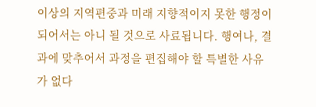이상의 지역편중과 미래 지향적이지 못한 행정이 되어서는 아니 될 것으로 사료됩니다. 행여나, 결과에 맞추어서 과정을 편집해야 할 특별한 사유가 없다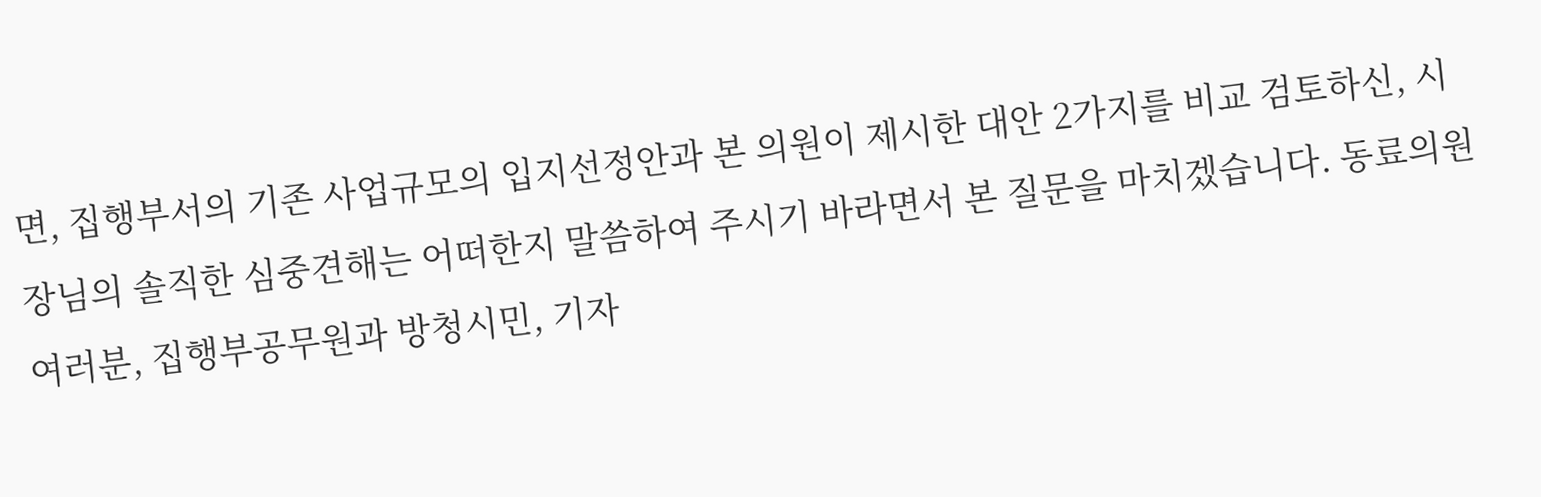면, 집행부서의 기존 사업규모의 입지선정안과 본 의원이 제시한 대안 2가지를 비교 검토하신, 시장님의 솔직한 심중견해는 어떠한지 말씀하여 주시기 바라면서 본 질문을 마치겠습니다. 동료의원여러분, 집행부공무원과 방청시민, 기자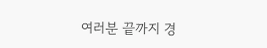여러분 끝까지 경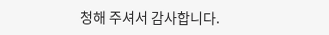청해 주셔서 감사합니다.